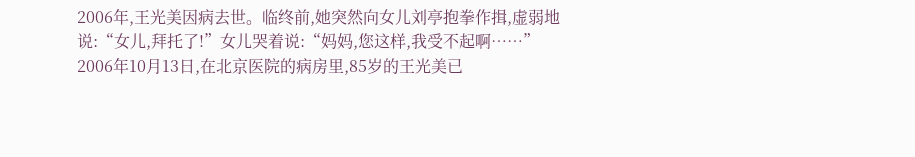2006年,王光美因病去世。临终前,她突然向女儿刘亭抱拳作揖,虚弱地说:“女儿,拜托了!”女儿哭着说:“妈妈,您这样,我受不起啊……”
2006年10月13日,在北京医院的病房里,85岁的王光美已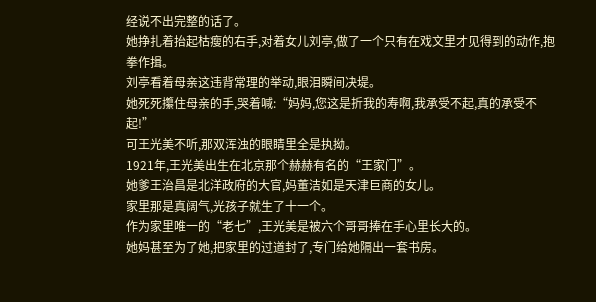经说不出完整的话了。
她挣扎着抬起枯瘦的右手,对着女儿刘亭,做了一个只有在戏文里才见得到的动作,抱拳作揖。
刘亭看着母亲这违背常理的举动,眼泪瞬间决堤。
她死死攥住母亲的手,哭着喊:“妈妈,您这是折我的寿啊,我承受不起,真的承受不起!”
可王光美不听,那双浑浊的眼睛里全是执拗。
1921年,王光美出生在北京那个赫赫有名的“王家门”。
她爹王治昌是北洋政府的大官,妈董洁如是天津巨商的女儿。
家里那是真阔气,光孩子就生了十一个。
作为家里唯一的“老七”,王光美是被六个哥哥捧在手心里长大的。
她妈甚至为了她,把家里的过道封了,专门给她隔出一套书房。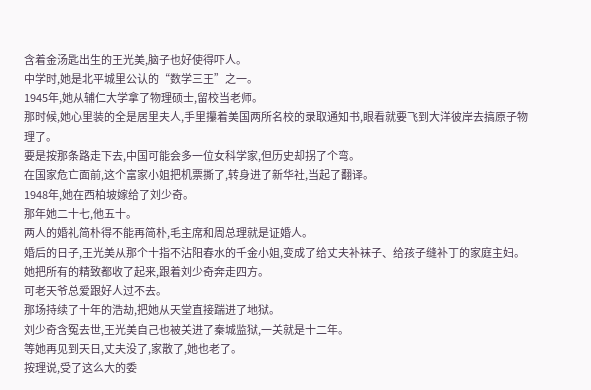含着金汤匙出生的王光美,脑子也好使得吓人。
中学时,她是北平城里公认的“数学三王”之一。
1945年,她从辅仁大学拿了物理硕士,留校当老师。
那时候,她心里装的全是居里夫人,手里攥着美国两所名校的录取通知书,眼看就要飞到大洋彼岸去搞原子物理了。
要是按那条路走下去,中国可能会多一位女科学家,但历史却拐了个弯。
在国家危亡面前,这个富家小姐把机票撕了,转身进了新华社,当起了翻译。
1948年,她在西柏坡嫁给了刘少奇。
那年她二十七,他五十。
两人的婚礼简朴得不能再简朴,毛主席和周总理就是证婚人。
婚后的日子,王光美从那个十指不沾阳春水的千金小姐,变成了给丈夫补袜子、给孩子缝补丁的家庭主妇。
她把所有的精致都收了起来,跟着刘少奇奔走四方。
可老天爷总爱跟好人过不去。
那场持续了十年的浩劫,把她从天堂直接踹进了地狱。
刘少奇含冤去世,王光美自己也被关进了秦城监狱,一关就是十二年。
等她再见到天日,丈夫没了,家散了,她也老了。
按理说,受了这么大的委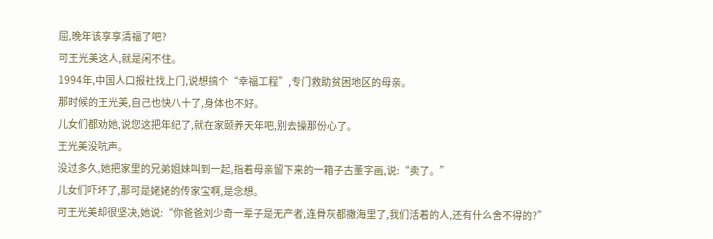屈,晚年该享享清福了吧?
可王光美这人,就是闲不住。
1994年,中国人口报社找上门,说想搞个“幸福工程”,专门救助贫困地区的母亲。
那时候的王光美,自己也快八十了,身体也不好。
儿女们都劝她,说您这把年纪了,就在家颐养天年吧,别去操那份心了。
王光美没吭声。
没过多久,她把家里的兄弟姐妹叫到一起,指着母亲留下来的一箱子古董字画,说:“卖了。”
儿女们吓坏了,那可是姥姥的传家宝啊,是念想。
可王光美却很坚决,她说:“你爸爸刘少奇一辈子是无产者,连骨灰都撒海里了,我们活着的人,还有什么舍不得的?”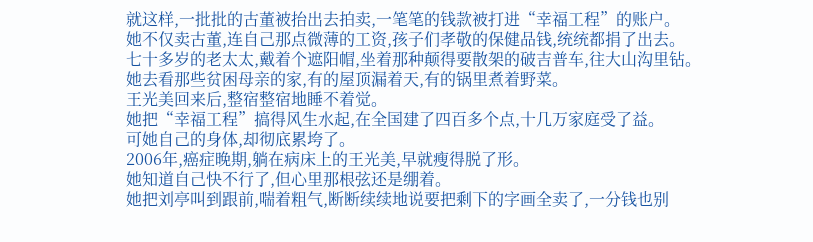就这样,一批批的古董被抬出去拍卖,一笔笔的钱款被打进“幸福工程”的账户。
她不仅卖古董,连自己那点微薄的工资,孩子们孝敬的保健品钱,统统都捐了出去。
七十多岁的老太太,戴着个遮阳帽,坐着那种颠得要散架的破吉普车,往大山沟里钻。
她去看那些贫困母亲的家,有的屋顶漏着天,有的锅里煮着野菜。
王光美回来后,整宿整宿地睡不着觉。
她把“幸福工程”搞得风生水起,在全国建了四百多个点,十几万家庭受了益。
可她自己的身体,却彻底累垮了。
2006年,癌症晚期,躺在病床上的王光美,早就瘦得脱了形。
她知道自己快不行了,但心里那根弦还是绷着。
她把刘亭叫到跟前,喘着粗气,断断续续地说要把剩下的字画全卖了,一分钱也别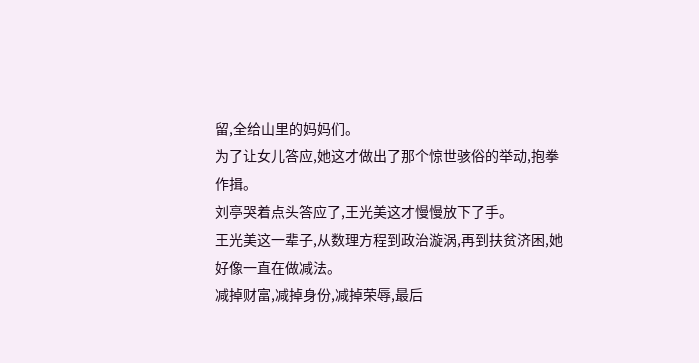留,全给山里的妈妈们。
为了让女儿答应,她这才做出了那个惊世骇俗的举动,抱拳作揖。
刘亭哭着点头答应了,王光美这才慢慢放下了手。
王光美这一辈子,从数理方程到政治漩涡,再到扶贫济困,她好像一直在做减法。
减掉财富,减掉身份,减掉荣辱,最后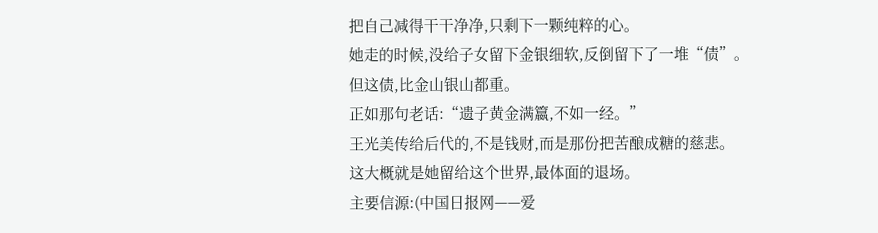把自己减得干干净净,只剩下一颗纯粹的心。
她走的时候,没给子女留下金银细软,反倒留下了一堆“债”。
但这债,比金山银山都重。
正如那句老话:“遗子黄金满籝,不如一经。”
王光美传给后代的,不是钱财,而是那份把苦酿成糖的慈悲。
这大概就是她留给这个世界,最体面的退场。
主要信源:(中国日报网——爱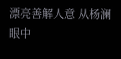漂亮善解人意 从杨澜眼中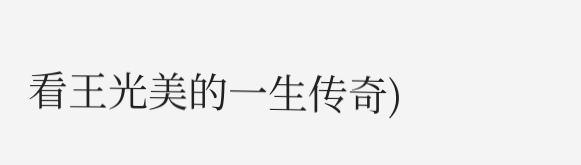看王光美的一生传奇)